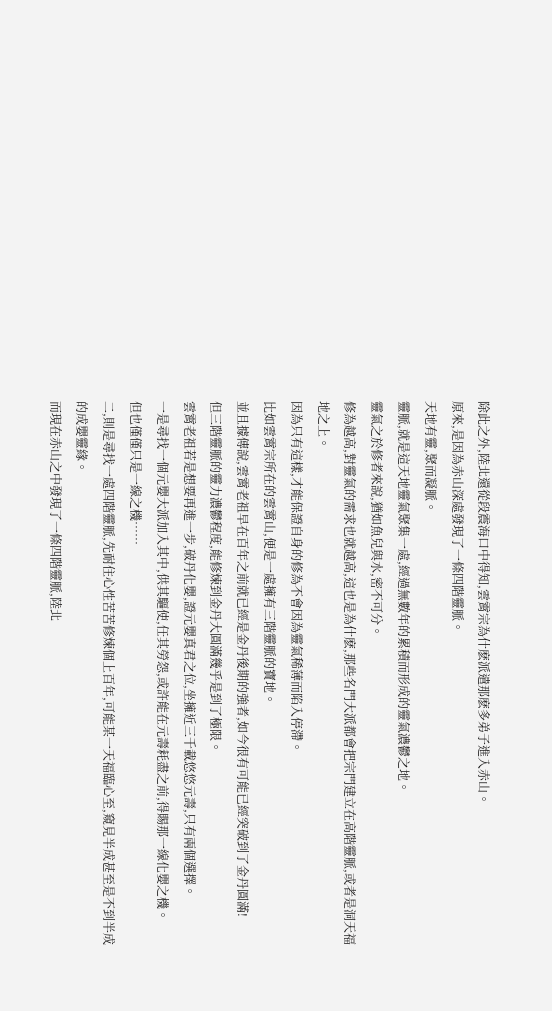除此之外,陸北還從段震海口中得知,雲霄宗為什麽派遣那麽多弟子進入赤山。
原來,是因為赤山深處發現了一條四階靈脈。
天地有靈,聚而凝脈。
靈脈,就是這天地靈氣聚集一處,經過無數年的累積而形成的靈氣濃鬱之地。
靈氣之於修者來說,猶如魚兒與水,密不可分。
修為越高,對靈氣的需求也就越高,這也是為什麽,那些名門大派都會把宗門建立在高階靈脈,或者是洞天福地之上。
因為只有這樣,才能保證自身的修為不會因為靈氣稀薄而陷入停滯。
比如雲霄宗所在的雲霄山,便是一處擁有三階靈脈的寶地。
並且據傳說,雲霄老祖早在百年之前就已經是金丹後期的強者,如今很有可能已經突破到了金丹圓滿!
但三階靈脈的靈力濃鬱程度,能修煉到金丹大圓滿幾乎是到了極限。
雲霄老祖若是想要再進一步,破丹化嬰,證元嬰真君之位,坐擁近三千載悠悠元壽,只有兩個選擇。
一是尋找一個元嬰大派加入其中,供其驅使,任其勞怨,或許能在元壽耗盡之前,得賜那一線化嬰之機。
但也僅僅只是一線之機……
二,則是尋找一處四階靈脈,先耐住心性苦苦修煉個上百年,可能某一天福臨心至,窺見半成甚至是不到半成的成嬰靈緣。
而現在赤山之中發現了一條四階靈脈,陸北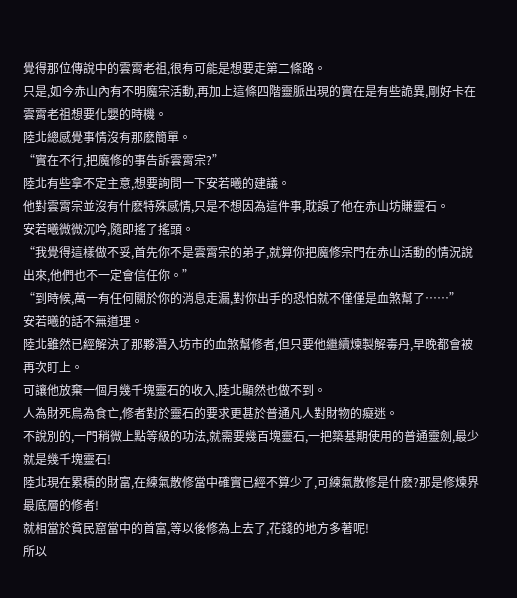覺得那位傳說中的雲霄老祖,很有可能是想要走第二條路。
只是,如今赤山內有不明魔宗活動,再加上這條四階靈脈出現的實在是有些詭異,剛好卡在雲霄老祖想要化嬰的時機。
陸北總感覺事情沒有那麽簡單。
“實在不行,把魔修的事告訴雲霄宗?”
陸北有些拿不定主意,想要詢問一下安若曦的建議。
他對雲霄宗並沒有什麽特殊感情,只是不想因為這件事,耽誤了他在赤山坊賺靈石。
安若曦微微沉吟,隨即搖了搖頭。
“我覺得這樣做不妥,首先你不是雲霄宗的弟子,就算你把魔修宗門在赤山活動的情況說出來,他們也不一定會信任你。”
“到時候,萬一有任何關於你的消息走漏,對你出手的恐怕就不僅僅是血煞幫了……”
安若曦的話不無道理。
陸北雖然已經解決了那夥潛入坊市的血煞幫修者,但只要他繼續煉製解毒丹,早晚都會被再次盯上。
可讓他放棄一個月幾千塊靈石的收入,陸北顯然也做不到。
人為財死鳥為食亡,修者對於靈石的要求更甚於普通凡人對財物的癡迷。
不說別的,一門稍微上點等級的功法,就需要幾百塊靈石,一把築基期使用的普通靈劍,最少就是幾千塊靈石!
陸北現在累積的財富,在練氣散修當中確實已經不算少了,可練氣散修是什麽?那是修煉界最底層的修者!
就相當於貧民窟當中的首富,等以後修為上去了,花錢的地方多著呢!
所以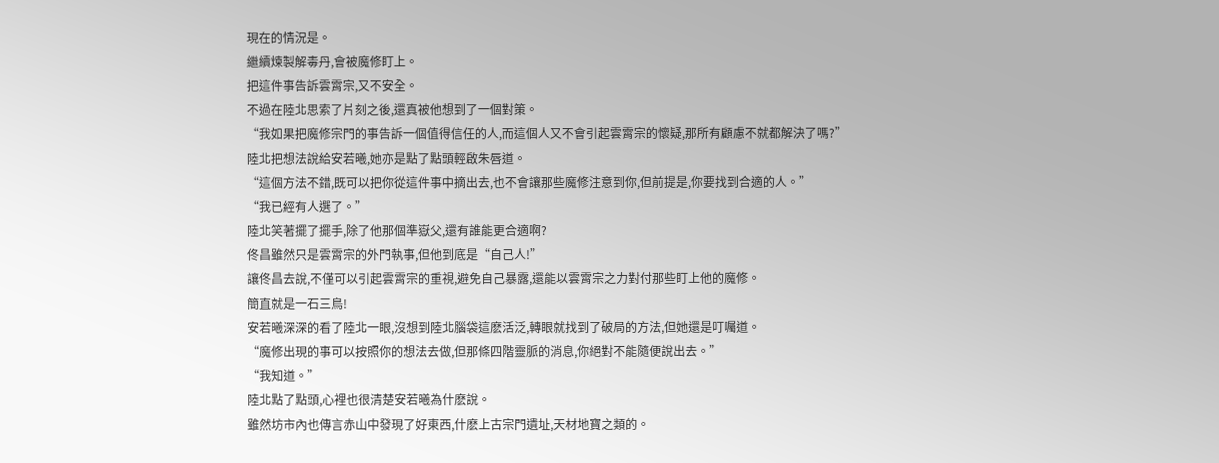現在的情況是。
繼續煉製解毒丹,會被魔修盯上。
把這件事告訴雲霄宗,又不安全。
不過在陸北思索了片刻之後,還真被他想到了一個對策。
“我如果把魔修宗門的事告訴一個值得信任的人,而這個人又不會引起雲霄宗的懷疑,那所有顧慮不就都解決了嗎?”
陸北把想法說給安若曦,她亦是點了點頭輕啟朱唇道。
“這個方法不錯,既可以把你從這件事中摘出去,也不會讓那些魔修注意到你,但前提是,你要找到合適的人。”
“我已經有人選了。”
陸北笑著擺了擺手,除了他那個準嶽父,還有誰能更合適啊?
佟昌雖然只是雲霄宗的外門執事,但他到底是“自己人!”
讓佟昌去說,不僅可以引起雲霄宗的重視,避免自己暴露,還能以雲霄宗之力對付那些盯上他的魔修。
簡直就是一石三鳥!
安若曦深深的看了陸北一眼,沒想到陸北腦袋這麽活泛,轉眼就找到了破局的方法,但她還是叮囑道。
“魔修出現的事可以按照你的想法去做,但那條四階靈脈的消息,你絕對不能隨便說出去。”
“我知道。”
陸北點了點頭,心裡也很清楚安若曦為什麽說。
雖然坊市內也傳言赤山中發現了好東西,什麽上古宗門遺址,天材地寶之類的。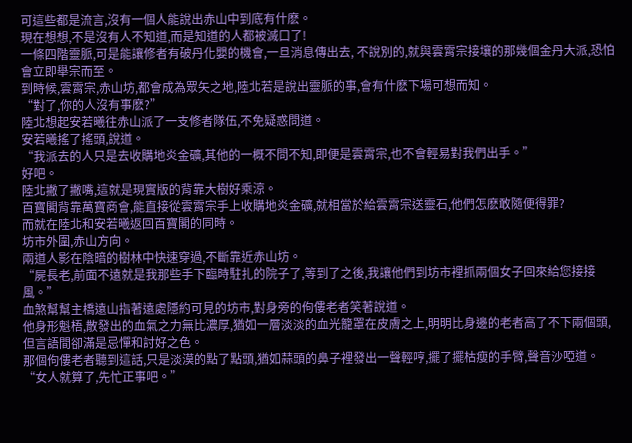可這些都是流言,沒有一個人能說出赤山中到底有什麽。
現在想想,不是沒有人不知道,而是知道的人都被滅口了!
一條四階靈脈,可是能讓修者有破丹化嬰的機會,一旦消息傳出去, 不說別的,就與雲霄宗接壤的那幾個金丹大派,恐怕會立即舉宗而至。
到時候,雲霄宗,赤山坊,都會成為眾矢之地,陸北若是說出靈脈的事,會有什麽下場可想而知。
“對了,你的人沒有事麽?”
陸北想起安若曦往赤山派了一支修者隊伍,不免疑惑問道。
安若曦搖了搖頭,說道。
“我派去的人只是去收購地炎金礦,其他的一概不問不知,即便是雲霄宗,也不會輕易對我們出手。”
好吧。
陸北撇了撇嘴,這就是現實版的背靠大樹好乘涼。
百寶閣背靠萬寶商會,能直接從雲霄宗手上收購地炎金礦,就相當於給雲霄宗送靈石,他們怎麽敢隨便得罪?
而就在陸北和安若曦返回百寶閣的同時。
坊市外圍,赤山方向。
兩道人影在陰暗的樹林中快速穿過,不斷靠近赤山坊。
“屍長老,前面不遠就是我那些手下臨時駐扎的院子了,等到了之後,我讓他們到坊市裡抓兩個女子回來給您接接風。”
血煞幫幫主橋遠山指著遠處隱約可見的坊市,對身旁的佝僂老者笑著說道。
他身形魁梧,散發出的血氣之力無比濃厚,猶如一層淡淡的血光籠罩在皮膚之上,明明比身邊的老者高了不下兩個頭,但言語間卻滿是忌憚和討好之色。
那個佝僂老者聽到這話,只是淡漠的點了點頭,猶如蒜頭的鼻子裡發出一聲輕哼,擺了擺枯瘦的手臂,聲音沙啞道。
“女人就算了,先忙正事吧。”